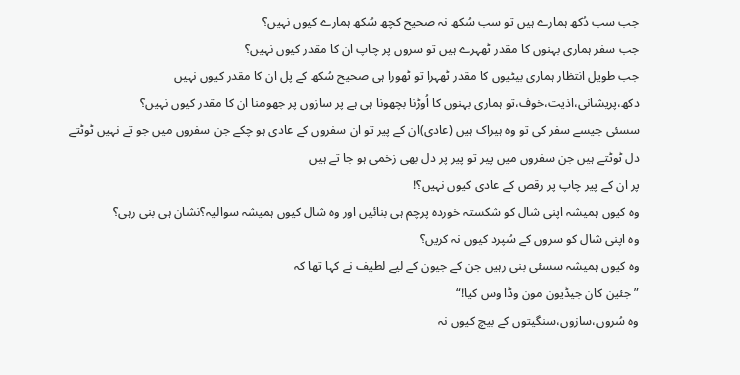جب سب دُکھ ہمارے ہیں تو سب سُکھ نہ صحیح کچھ سُکھ ہمارے کیوں نہیں؟
جب سفر ہماری بہنوں کا مقدر ٹھہرے ہیں تو سروں پر چاپ ان کا مقدر کیوں نہیں؟
جب طویل انتظار ہماری بیٹیوں کا مقدر ٹھہرا تو ٹھورا ہی صحیح سُکھ کے پل ان کا مقدر کیوں نہیں
دکھ،پریشانی،اذیت،خوف،تو ہماری بہنوں کا اُوڑنا بچھونا ہی ہے پر سازوں پر جھومنا ان کا مقدر کیوں نہیں؟
سسئی جیسے سفر کی تو وہ ہیراک ہیں (عادی)ان کے پیر تو ان سفروں کے عادی ہو چکے جن سفروں میں جو تے نہیں ٹوٹتے دل ٹوٹتے ہیں جن سفروں میں پیر تو پیر پر دل بھی زخمی ہو جا تے ہیں
پر ان کے پیر چاپ پر رقص کے عادی کیوں نہیں؟!
وہ کیوں ہمیشہ اپنی شال کو شکستہ خوردہ پرچم ہی بنائیں اور وہ شال کیوں ہمیشہ سوالیہ؟نشان ہی بنی رہی؟
وہ اپنی شال کو سروں کے سُپرد کیوں نہ کریں؟
وہ کیوں ہمیشہ سسئی بنی رہیں جن کے جیون کے لیے لطیف نے کہا تھا کہ
”جئین کان جیڈیون مون وڈا وس کیا!“
وہ سُروں،سازوں،سنگیتوں کے بیچ کیوں نہ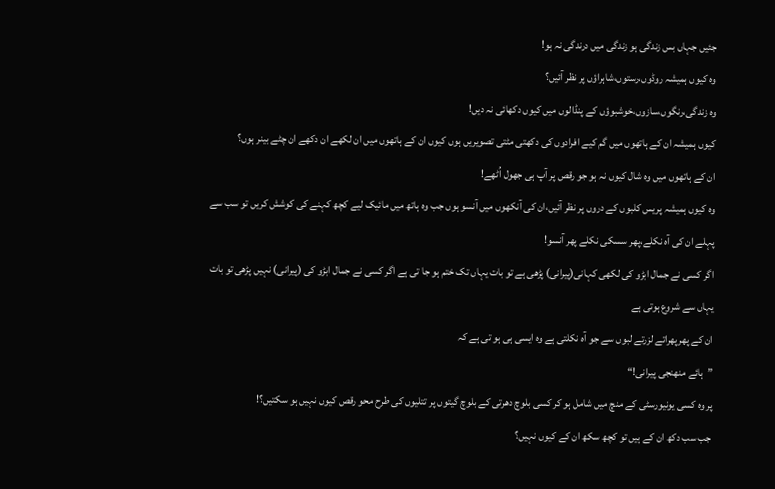جئیں جہاں بس زندگی ہو زندگی میں درندگی نہ ہو!
وہ کیوں ہمیشہ روڈوں،رستوں،شاہراؤں پر نظر آئیں؟
وہ زندگی،رنگوں،سازوں،خوشبوؤں کے پنڈالوں میں کیوں دکھائی نہ دیں!
کیوں ہمیشہ ان کے ہاتھوں میں گم کیے افرادوں کی دکھتی مٹتی تصویریں ہوں کیوں ان کے ہاتھوں میں ان لکھے ان دکھے ان چٹے بینر ہوں؟
ان کے ہاتھوں میں وہ شال کیوں نہ ہو جو رقص پر آپ ہی جھول اُٹھے!
وہ کیوں ہمیشہ پریس کلبوں کے دروں پر نظر آئیں،ان کی آنکھوں میں آنسو ہوں جب وہ ہاتھ میں مائیک لیے کچھ کہنے کی کوشش کریں تو سب سے پہلے ان کی آہ نکلے،پھر سسکی نکلے پھر آنسو!
اگر کسی نے جمال ابڑو کی لکھی کہانی(پیرانی) پڑھی ہے تو بات یہاں تک ختم ہو جا تی ہے اگر کسی نے جمال ابڑو کی (پیرانی) نہیں پڑھی تو بات یہاں سے شروع ہوتی ہے
ان کے پھرپھراتے لزرتے لبوں سے جو آہ نکلتی ہے وہ ایسی ہی ہو تی ہے کہ
”ہائے منھنجی پیرانی!“
پر وہ کسی یونیورسٹی کے منچ میں شامل ہو کر کسی بلوچ دھرتی کے بلوچ گیتوں پر تتلیوں کی طرح محو رقص کیوں نہیں ہو سکتیں؟!
جب سب دکھ ان کے ہیں تو کچھ سکھ ان کے کیوں نہیں؟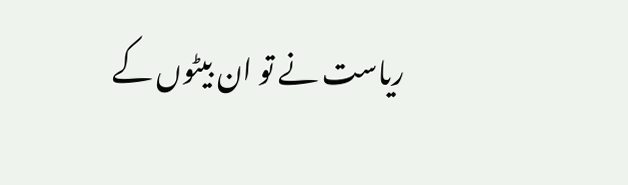ریاست نے تو ان بیٹوں کے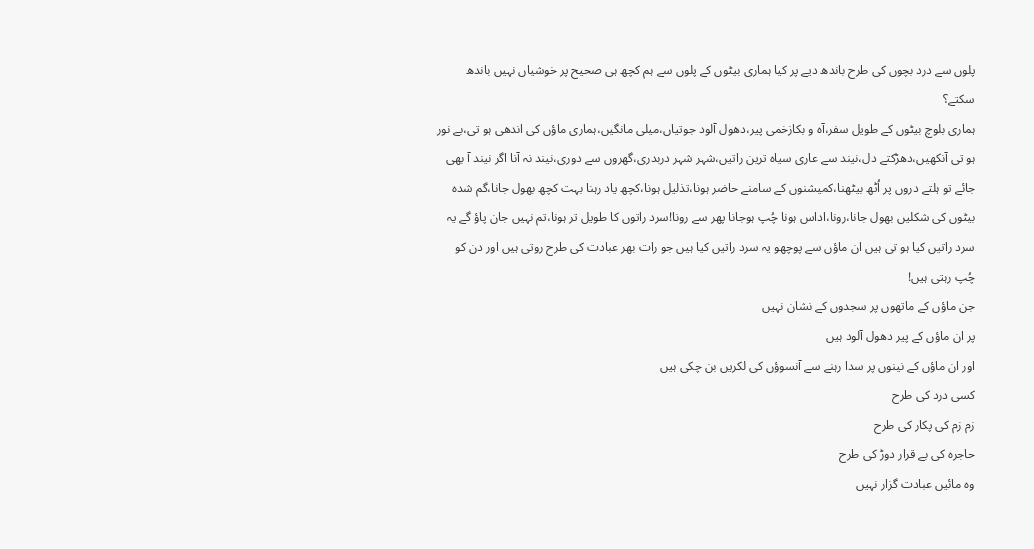پلوں سے درد بچوں کی طرح باندھ دیے پر کیا ہماری بیٹوں کے پلوں سے ہم کچھ ہی صحیح پر خوشیاں نہیں باندھ سکتے؟
ہماری بلوچ بیٹوں کے طویل سفر،آہ و بکازخمی پیر،دھول آلود جوتیاں،میلی مانگیں،ہماری ماؤں کی اندھی ہو تی،بے نور ہو تی آنکھیں،دھڑکتے دل،نیند سے عاری سیاہ ترین راتیں،شہر شہر دربدری،گھروں سے دوری،نیند نہ آنا اگر نیند آ بھی جائے تو ہلتے دروں پر اُٹھ بیٹھنا،کمیشنوں کے سامنے حاضر ہونا،تذلیل ہونا،کچھ یاد رہنا بہت کچھ بھول جانا،گم شدہ بیٹوں کی شکلیں بھول جانا،رونا،اداس ہونا چُپ ہوجانا پھر سے رونا!سرد راتوں کا طویل تر ہونا،تم نہیں جان پاؤ گے یہ سرد راتیں کیا ہو تی ہیں ان ماؤں سے پوچھو یہ سرد راتیں کیا ہیں جو رات بھر عبادت کی طرح روتی ہیں اور دن کو چُپ رہتی ہیں!
جن ماؤں کے ماتھوں پر سجدوں کے نشان نہیں
پر ان ماؤں کے پیر دھول آلود ہیں
اور ان ماؤں کے نینوں پر سدا رہنے سے آنسوؤں کی لکریں بن چکی ہیں
کسی درد کی طرح
زم زم کی پکار کی طرح
حاجرہ کی بے قرار دوڑ کی طرح
وہ مائیں عبادت گزار نہیں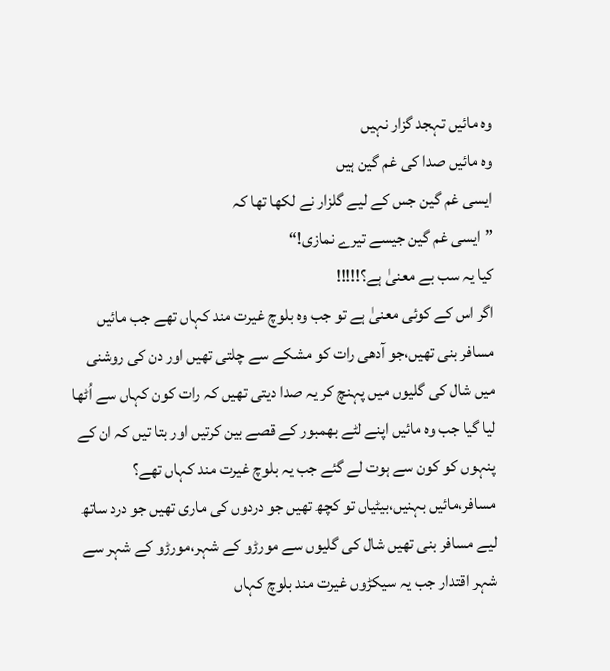وہ مائیں تہجد گزار نہیں
وہ مائیں صدا کی غم گین ہیں
ایسی غم گین جس کے لیے گلزار نے لکھا تھا کہ
”ایسی غم گین جیسے تیرے نمازی!“
کیا یہ سب بے معنیٰ ہے؟!!!!!
اگر اس کے کوئی معنیٰ ہے تو جب وہ بلوچ غیرت مند کہاں تھے جب مائیں مسافر بنی تھیں،جو آدھی رات کو مشکے سے چلتی تھیں اور دن کی روشنی میں شال کی گلیوں میں پہنچ کر یہ صدا دیتی تھیں کہ رات کون کہاں سے اُٹھا لیا گیا جب وہ مائیں اپنے لٹے بھمبور کے قصے بین کرتیں اور بتا تیں کہ ان کے پنہوں کو کون سے ہوت لے گئے جب یہ بلوچ غیرت مند کہاں تھے؟
مسافر،مائیں بہنیں،بیٹیاں تو کچھ تھیں جو دردوں کی ماری تھیں جو درد ساتھ لیے مسافر بنی تھیں شال کی گلیوں سے مورڑو کے شہر،مورڑو کے شہر سے شہر اقتدار جب یہ سیکڑوں غیرت مند بلوچ کہاں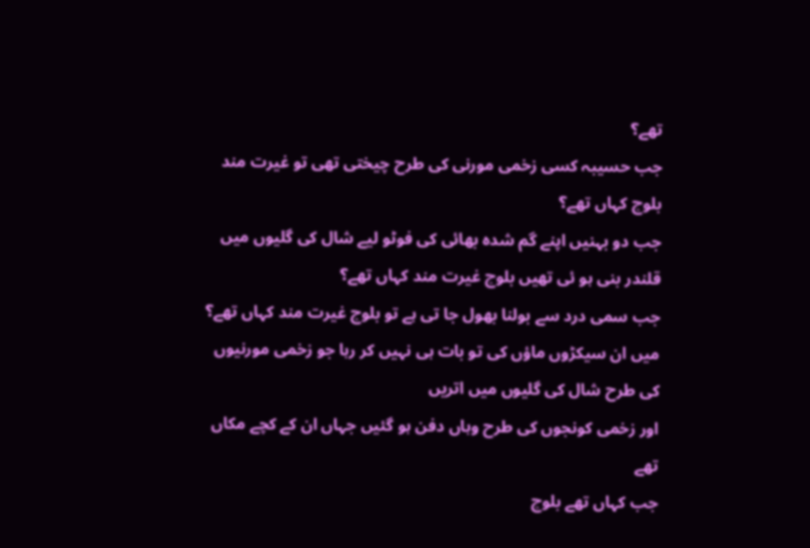تھے؟
جب حسیبہ کسی زخمی مورنی کی طرح چیختی تھی تو غیرت مند بلوچ کہاں تھے؟
جب دو بہنیں اپنے گم شدہ بھائی کی فوٹو لیے شال کی گلیوں میں قلندر بنی ہو ئی تھیں بلوچ غیرت مند کہاں تھے؟
جب سمی درد سے بولنا بھول جا تی ہے تو بلوچ غیرت مند کہاں تھے؟
میں ان سیکڑوں ماؤں کی تو بات ہی نہیں کر رہا جو زخمی مورنیوں کی طرح شال کی گلیوں میں اتریں
اور زخمی کونجوں کی طرح وہاں دفن ہو گئیں جہاں ان کے کچے مکاں تھے
جب کہاں تھے بلوچ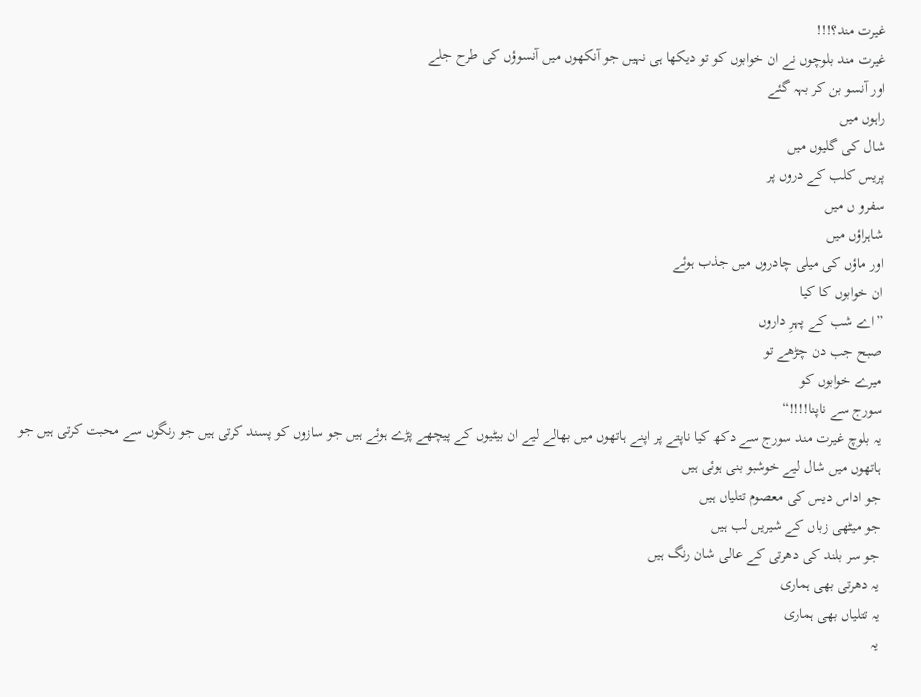غیرت مند؟!!!
غیرت مند بلوچوں نے ان خوابوں کو تو دیکھا ہی نہیں جو آنکھوں میں آنسوؤں کی طرح جلے
اور آنسو بن کر بہہ گئے
راہوں میں
شال کی گلیوں میں
پریس کلب کے دروں پر
سفرو ں میں
شاہراؤں میں
اور ماؤں کی میلی چادروں میں جذب ہوئے
ان خوابوں کا کیا
”اے شب کے پہرِ داروں
صبح جب دن چڑھے تو
میرے خوابوں کو
سورج سے ناپنا!!!!“
یہ بلوچ غیرت مند سورج سے دکھ کیا ناپتے پر اپنے ہاتھوں میں بھالے لیے ان بیٹیوں کے پیچھے پڑے ہوئے ہیں جو سازوں کو پسند کرتی ہیں جو رنگوں سے محبت کرتی ہیں جو ہاتھوں میں شال لیے خوشبو بنی ہوئی ہیں
جو اداس دیس کی معصوم تتلیاں ہیں
جو میٹھی زباں کے شیریں لب ہیں
جو سر بلند کی دھرتی کے عالی شان رنگ ہیں
یہ دھرتی بھی ہماری
یہ تتلیاں بھی ہماری
یہ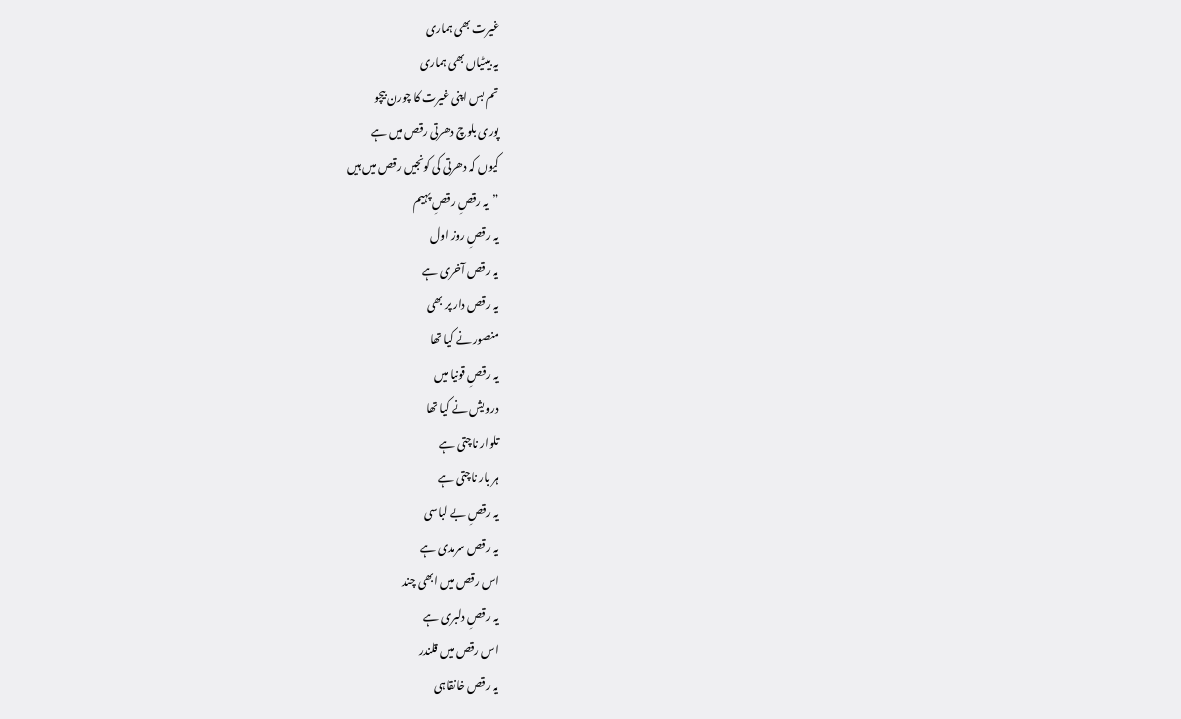غیرت بھی ہماری
یہ بیٹیاں بھی ہماری
تم بس اپنی غیرت کا چورن بیچو
پوری بلوچ دھرتی رقص میں ہے
کیوں کہ دھرتی کی کونجیں رقص میں ہیں
”یہ رقصِ رقصِ پہیم
یہ رقصِ روز اول
یہ رقص آخری ہے
یہ رقص دار پر بھی
منصور نے کیا تھا
یہ رقصِ قونیا میں
درویش نے کیا تھا
تلوار ناچتی ہے
ہر بار ناچتی ہے
یہ رقصِ بے لباسی
یہ رقص سرمدی ہے
اس رقص میں ابھی چند
یہ رقصِ دلبری ہے
اس رقص میں قلندر
یہ رقص خانقاہی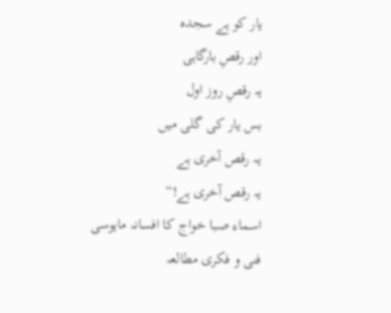یار کو ہے سجدہ
اور رقصِ بارگاہی
یہ رقصِ روز اول
بس یار کی گلی میں
یہ رقص آخری ہے
یہ رقص آخری ہے!“
اسماء صبا خواج کا افسانہ مایوسی فنی و فکری مطالعہ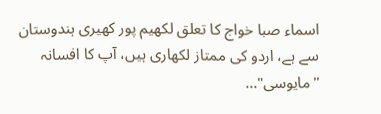اسماء صبا خواج کا تعلق لکھیم پور کھیری ہندوستان سے ہے، اردو کی ممتاز لکھاری ہیں، آپ کا افسانہ ''مایوسی"...